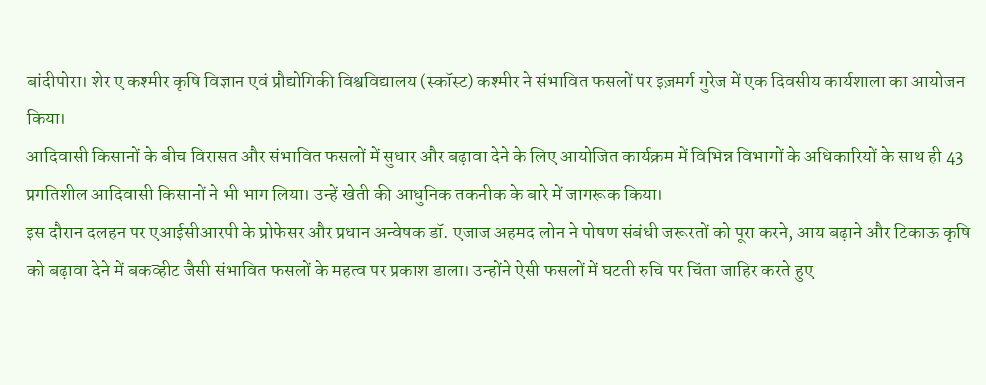बांदीपोरा। शेर ए कश्मीर कृषि विज्ञान एवं प्रौद्योगिकी विश्वविद्यालय (स्कॉस्ट) कश्मीर ने संभावित फसलों पर इज़मर्ग गुरेज में एक दिवसीय कार्यशाला का आयोजन किया।
आदिवासी किसानों के बीच विरासत और संभावित फसलों में सुधार और बढ़ावा देने के लिए आयोजित कार्यक्रम में विभिन्न विभागों के अधिकारियों के साथ ही 43 प्रगतिशील आदिवासी किसानों ने भी भाग लिया। उन्हें खेती की आधुनिक तकनीक के बारे में जागरूक किया।
इस दौरान दलहन पर एआईसीआरपी के प्रोफेसर और प्रधान अन्वेषक डॉ. एजाज अहमद लोन ने पोषण संबंधी जरूरतों को पूरा करने, आय बढ़ाने और टिकाऊ कृषि को बढ़ावा देने में बकव्हीट जैसी संभावित फसलों के महत्व पर प्रकाश डाला। उन्होंने ऐसी फसलों में घटती रुचि पर चिंता जाहिर करते हुए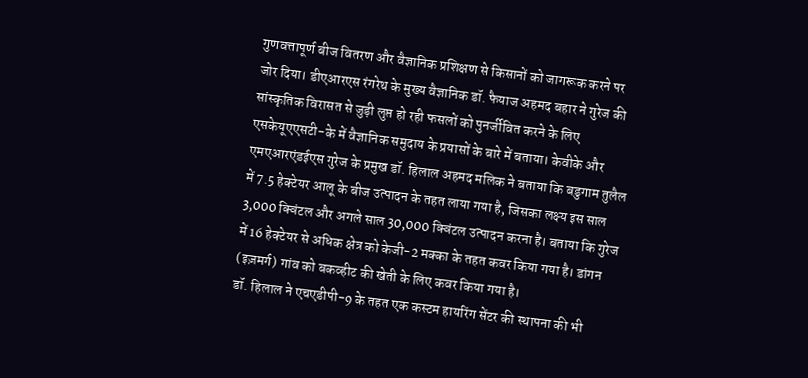गुणवत्तापूर्ण बीज वितरण और वैज्ञानिक प्रशिक्षण से किसानों को जागरूक करने पर जोर दिया। डीएआरएस रंगरेथ के मुख्य वैज्ञानिक डॉ. फैयाज अहमद बहार ने गुरेज की सांस्कृतिक विरासत से जुड़ी लुप्त हो रही फसलों को पुनर्जीवित करने के लिए एसकेयूएएसटी-के में वैज्ञानिक समुदाय के प्रयासों के बारे में बताया। केवीके और एमएआरएंडईएस गुरेज के प्रमुख डॉ. हिलाल अहमद मलिक ने बताया कि बडुगाम तुलैल में 7.5 हेक्टेयर आलू के बीज उत्पादन के तहत लाया गया है, जिसका लक्ष्य इस साल 3,000 क्विंटल और अगले साल 30,000 क्विंटल उत्पादन करना है। बताया कि गुरेज में 16 हेक्टेयर से अधिक क्षेत्र को केजी-2 मक्का के तहत कवर किया गया है। डांगन (इज़मर्ग) गांव को बकव्हीट की खेती के लिए कवर किया गया है।
डॉ. हिलाल ने एचएडीपी-9 के तहत एक कस्टम हायरिंग सेंटर की स्थापना की भी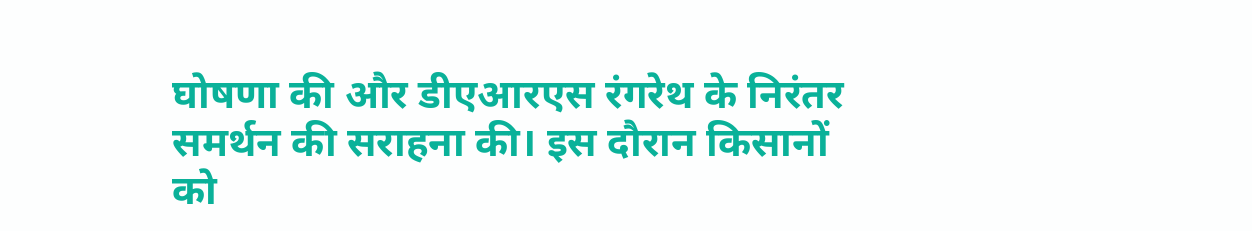घोषणा की और डीएआरएस रंगरेथ के निरंतर समर्थन की सराहना की। इस दौरान किसानों को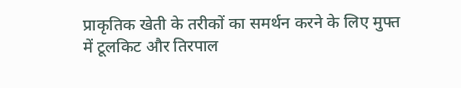प्राकृतिक खेती के तरीकों का समर्थन करने के लिए मुफ्त में टूलकिट और तिरपाल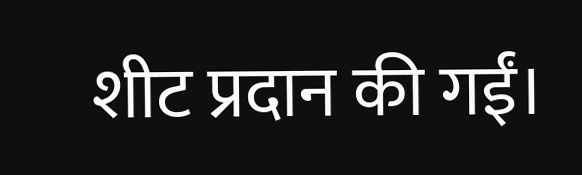शीट प्रदान की गईं।